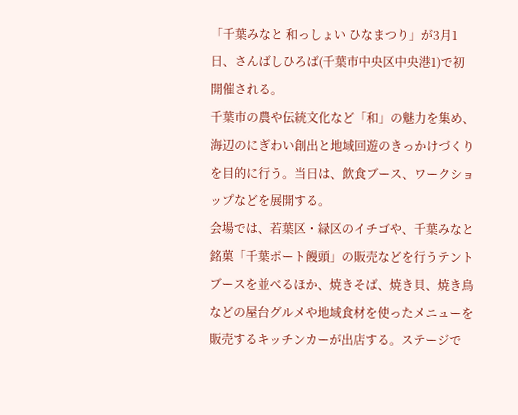「千葉みなと 和っしょい ひなまつり」が3月1日、さんばしひろば(千葉市中央区中央港1)で初開催される。
千葉市の農や伝統文化など「和」の魅力を集め、海辺のにぎわい創出と地域回遊のきっかけづくりを目的に行う。当日は、飲食ブース、ワークショップなどを展開する。
会場では、若葉区・緑区のイチゴや、千葉みなと銘菓「千葉ポート饅頭」の販売などを行うテントブースを並べるほか、焼きそば、焼き貝、焼き鳥などの屋台グルメや地域食材を使ったメニューを販売するキッチンカーが出店する。ステージで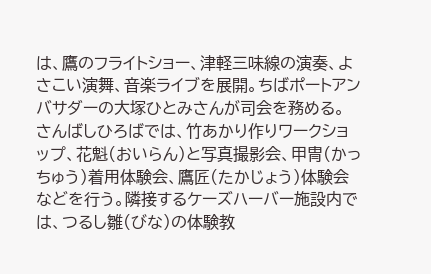は、鷹のフライトショー、津軽三味線の演奏、よさこい演舞、音楽ライブを展開。ちばポートアンバサダーの大塚ひとみさんが司会を務める。
さんばしひろばでは、竹あかり作りワークショップ、花魁(おいらん)と写真撮影会、甲冑(かっちゅう)着用体験会、鷹匠(たかじょう)体験会などを行う。隣接するケーズハーバー施設内では、つるし雛(びな)の体験教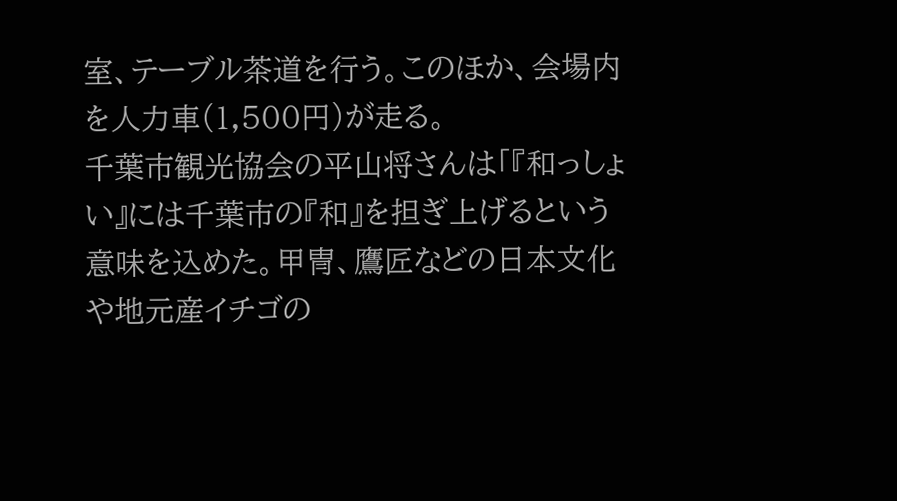室、テーブル茶道を行う。このほか、会場内を人力車(1,500円)が走る。
千葉市観光協会の平山将さんは「『和っしょい』には千葉市の『和』を担ぎ上げるという意味を込めた。甲冑、鷹匠などの日本文化や地元産イチゴの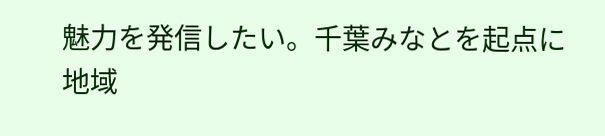魅力を発信したい。千葉みなとを起点に地域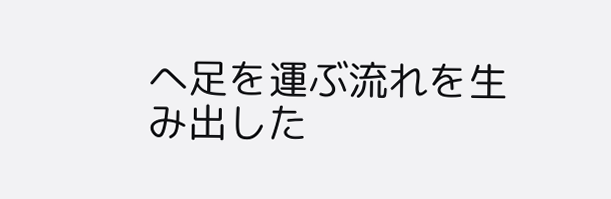へ足を運ぶ流れを生み出した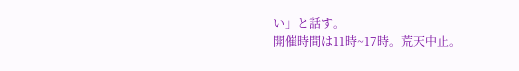い」と話す。
開催時間は11時~17時。荒天中止。